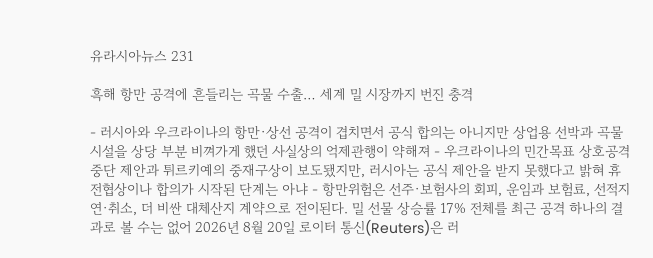유라시아뉴스 231

흑해 항만 공격에 흔들리는 곡물 수출… 세계 밀 시장까지 번진 충격

- 러시아와 우크라이나의 항만·상선 공격이 겹치면서 공식 합의는 아니지만 상업용 선박과 곡물시설을 상당 부분 비껴가게 했던 사실상의 억제관행이 약해져 - 우크라이나의 민간목표 상호공격 중단 제안과 튀르키예의 중재구상이 보도됐지만, 러시아는 공식 제안을 받지 못했다고 밝혀 휴전협상이나 합의가 시작된 단계는 아냐 - 항만위험은 선주·보험사의 회피, 운임과 보험료, 선적지연·취소, 더 비싼 대체산지 계약으로 전이된다. 밀 선물 상승률 17% 전체를 최근 공격 하나의 결과로 볼 수는 없어 2026년 8월 20일 로이터 통신(Reuters)은 러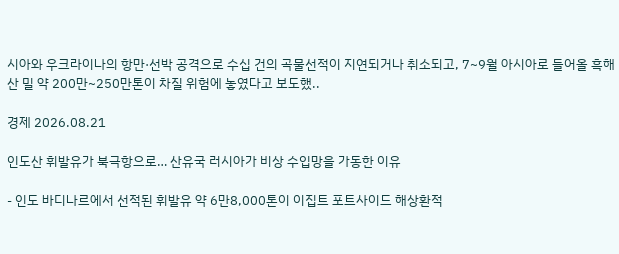시아와 우크라이나의 항만·선박 공격으로 수십 건의 곡물선적이 지연되거나 취소되고, 7~9월 아시아로 들어올 흑해산 밀 약 200만~250만톤이 차질 위험에 놓였다고 보도했..

경제 2026.08.21

인도산 휘발유가 북극항으로… 산유국 러시아가 비상 수입망을 가동한 이유

- 인도 바디나르에서 선적된 휘발유 약 6만8,000톤이 이집트 포트사이드 해상환적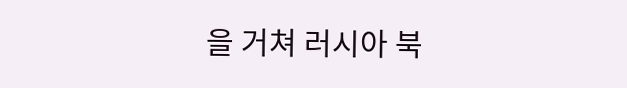을 거쳐 러시아 북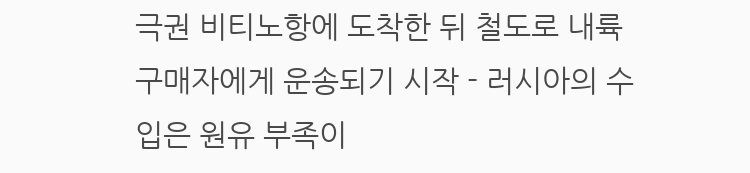극권 비티노항에 도착한 뒤 철도로 내륙 구매자에게 운송되기 시작 - 러시아의 수입은 원유 부족이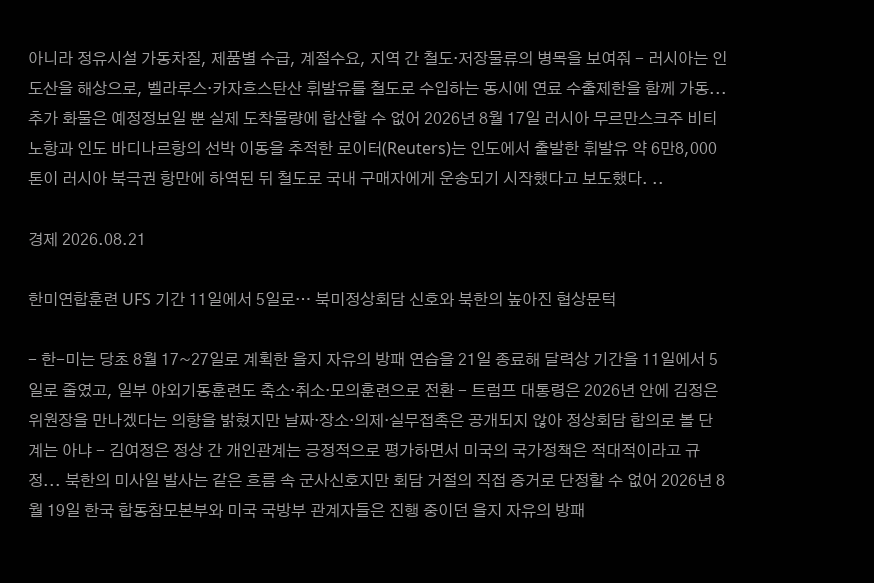아니라 정유시설 가동차질, 제품별 수급, 계절수요, 지역 간 철도·저장물류의 병목을 보여줘 - 러시아는 인도산을 해상으로, 벨라루스·카자흐스탄산 휘발유를 철도로 수입하는 동시에 연료 수출제한을 함께 가동... 추가 화물은 예정정보일 뿐 실제 도착물량에 합산할 수 없어 2026년 8월 17일 러시아 무르만스크주 비티노항과 인도 바디나르항의 선박 이동을 추적한 로이터(Reuters)는 인도에서 출발한 휘발유 약 6만8,000톤이 러시아 북극권 항만에 하역된 뒤 철도로 국내 구매자에게 운송되기 시작했다고 보도했다. ..

경제 2026.08.21

한미연합훈련 UFS 기간 11일에서 5일로… 북미정상회담 신호와 북한의 높아진 협상문턱

- 한-미는 당초 8월 17~27일로 계획한 을지 자유의 방패 연습을 21일 종료해 달력상 기간을 11일에서 5일로 줄였고, 일부 야외기동훈련도 축소·취소·모의훈련으로 전환 - 트럼프 대통령은 2026년 안에 김정은 위원장을 만나겠다는 의향을 밝혔지만 날짜·장소·의제·실무접촉은 공개되지 않아 정상회담 합의로 볼 단계는 아냐 - 김여정은 정상 간 개인관계는 긍정적으로 평가하면서 미국의 국가정책은 적대적이라고 규정... 북한의 미사일 발사는 같은 흐름 속 군사신호지만 회담 거절의 직접 증거로 단정할 수 없어 2026년 8월 19일 한국 합동참모본부와 미국 국방부 관계자들은 진행 중이던 을지 자유의 방패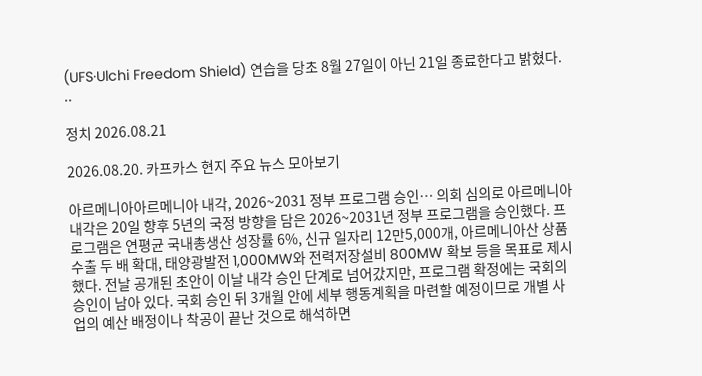(UFS·Ulchi Freedom Shield) 연습을 당초 8월 27일이 아닌 21일 종료한다고 밝혔다. ..

정치 2026.08.21

2026.08.20. 카프카스 현지 주요 뉴스 모아보기

아르메니아아르메니아 내각, 2026~2031 정부 프로그램 승인… 의회 심의로 아르메니아 내각은 20일 향후 5년의 국정 방향을 담은 2026~2031년 정부 프로그램을 승인했다. 프로그램은 연평균 국내총생산 성장률 6%, 신규 일자리 12만5,000개, 아르메니아산 상품 수출 두 배 확대, 태양광발전 1,000MW와 전력저장설비 800MW 확보 등을 목표로 제시했다. 전날 공개된 초안이 이날 내각 승인 단계로 넘어갔지만, 프로그램 확정에는 국회의 승인이 남아 있다. 국회 승인 뒤 3개월 안에 세부 행동계획을 마련할 예정이므로 개별 사업의 예산 배정이나 착공이 끝난 것으로 해석하면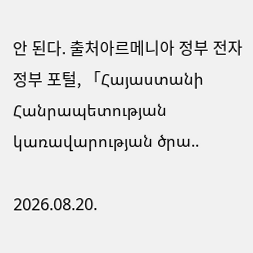안 된다. 출처아르메니아 정부 전자정부 포털, 「Հայաստանի Հանրապետության կառավարության ծրա..

2026.08.20.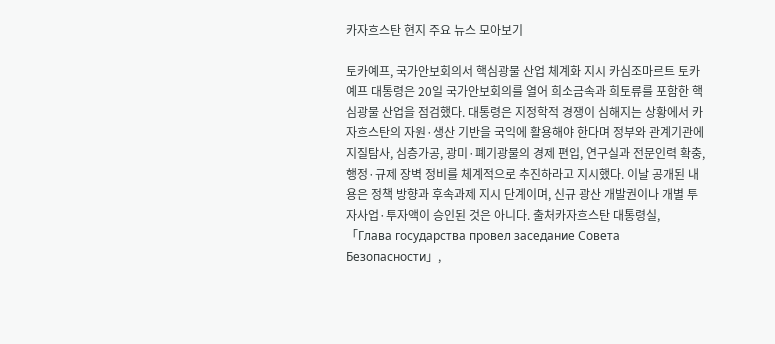카자흐스탄 현지 주요 뉴스 모아보기

토카예프, 국가안보회의서 핵심광물 산업 체계화 지시 카심조마르트 토카예프 대통령은 20일 국가안보회의를 열어 희소금속과 희토류를 포함한 핵심광물 산업을 점검했다. 대통령은 지정학적 경쟁이 심해지는 상황에서 카자흐스탄의 자원·생산 기반을 국익에 활용해야 한다며 정부와 관계기관에 지질탐사, 심층가공, 광미·폐기광물의 경제 편입, 연구실과 전문인력 확충, 행정·규제 장벽 정비를 체계적으로 추진하라고 지시했다. 이날 공개된 내용은 정책 방향과 후속과제 지시 단계이며, 신규 광산 개발권이나 개별 투자사업·투자액이 승인된 것은 아니다. 출처카자흐스탄 대통령실, 「Глава государства провел заседание Совета Безопасности」,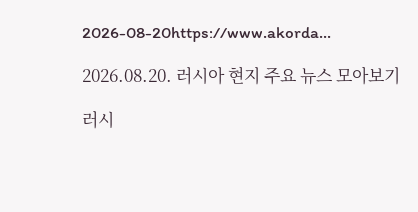2026-08-20https://www.akorda...

2026.08.20. 러시아 현지 주요 뉴스 모아보기

러시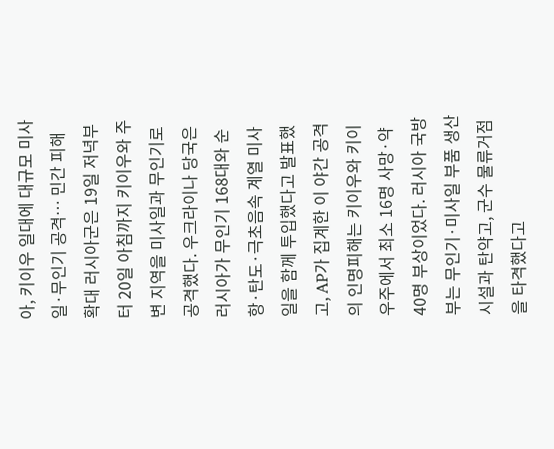아, 키이우 일대에 대규모 미사일·무인기 공격… 민간 피해 확대 러시아군은 19일 저녁부터 20일 아침까지 키이우와 주변 지역을 미사일과 무인기로 공격했다. 우크라이나 당국은 러시아가 무인기 168대와 순항·탄도·극초음속 계열 미사일을 함께 투입했다고 발표했고, AP가 집계한 이 야간 공격의 인명피해는 키이우와 키이우주에서 최소 16명 사망·약 40명 부상이었다. 러시아 국방부는 무인기·미사일 부품 생산시설과 탄약고, 군수 물류거점을 타격했다고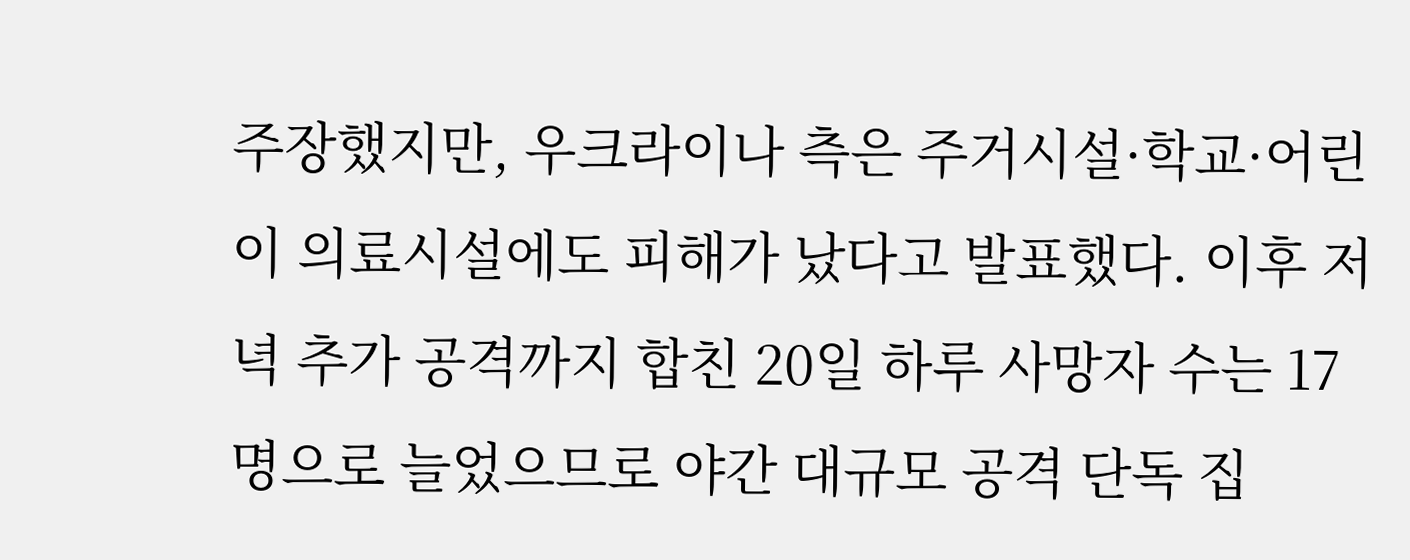주장했지만, 우크라이나 측은 주거시설·학교·어린이 의료시설에도 피해가 났다고 발표했다. 이후 저녁 추가 공격까지 합친 20일 하루 사망자 수는 17명으로 늘었으므로 야간 대규모 공격 단독 집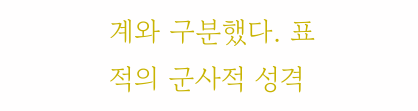계와 구분했다. 표적의 군사적 성격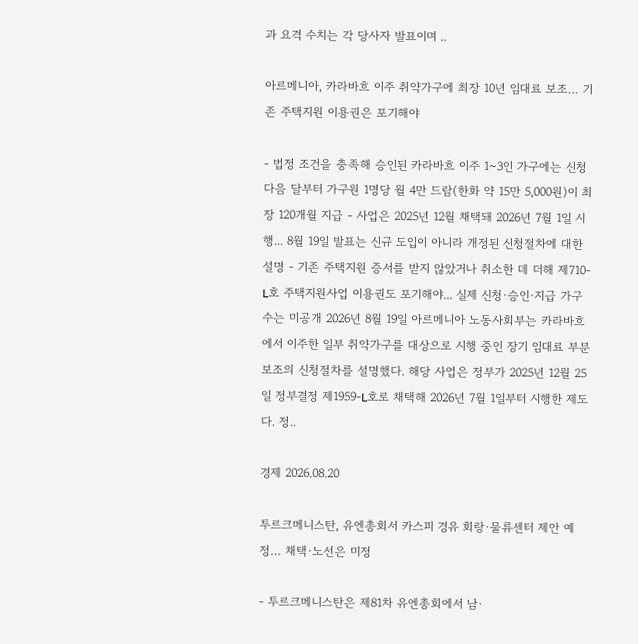과 요격 수치는 각 당사자 발표이며 ..

아르메니아, 카라바흐 이주 취약가구에 최장 10년 임대료 보조… 기존 주택지원 이용권은 포기해야

- 법정 조건을 충족해 승인된 카라바흐 이주 1~3인 가구에는 신청 다음 달부터 가구원 1명당 월 4만 드람(한화 약 15만 5,000원)이 최장 120개월 지급 - 사업은 2025년 12월 채택돼 2026년 7월 1일 시행... 8월 19일 발표는 신규 도입이 아니라 개정된 신청절차에 대한 설명 - 기존 주택지원 증서를 받지 않았거나 취소한 데 더해 제710-L호 주택지원사업 이용권도 포기해야... 실제 신청·승인·지급 가구 수는 미공개 2026년 8월 19일 아르메니아 노동사회부는 카라바흐에서 이주한 일부 취약가구를 대상으로 시행 중인 장기 임대료 부분보조의 신청절차를 설명했다. 해당 사업은 정부가 2025년 12월 25일 정부결정 제1959-L호로 채택해 2026년 7월 1일부터 시행한 제도다. 정..

경제 2026.08.20

투르크메니스탄, 유엔총회서 카스피 경유 회랑·물류센터 제안 예정… 채택·노선은 미정

- 투르크메니스탄은 제81차 유엔총회에서 남·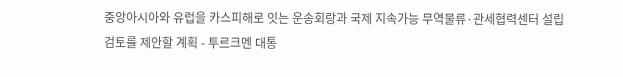중앙아시아와 유럽을 카스피해로 잇는 운송회랑과 국제 지속가능 무역물류·관세협력센터 설립 검토를 제안할 계획 - 투르크멘 대통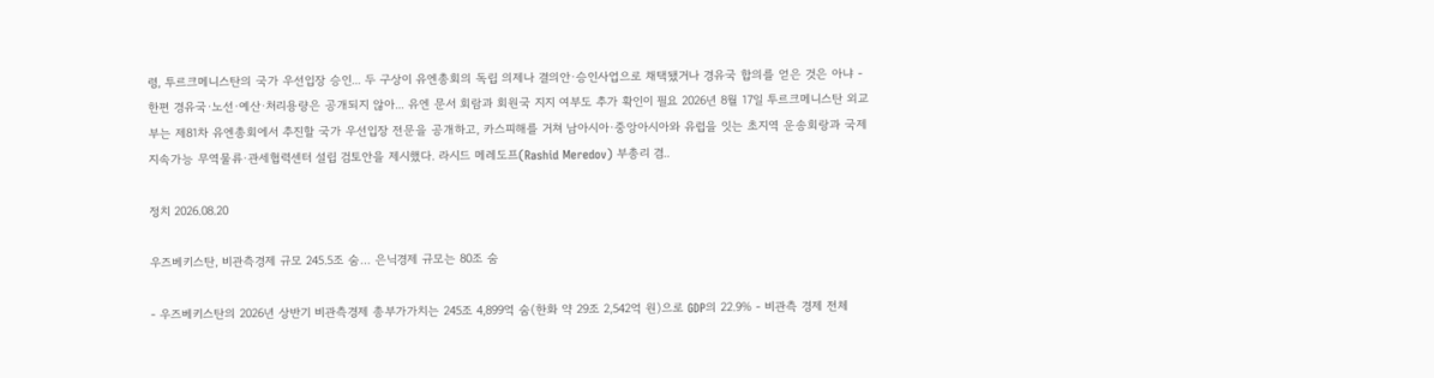령, 투르크메니스탄의 국가 우선입장 승인... 두 구상이 유엔총회의 독립 의제나 결의안·승인사업으로 채택됐거나 경유국 합의를 얻은 것은 아냐 - 한편 경유국·노선·예산·처리용량은 공개되지 않아... 유엔 문서 회람과 회원국 지지 여부도 추가 확인이 필요 2026년 8월 17일 투르크메니스탄 외교부는 제81차 유엔총회에서 추진할 국가 우선입장 전문을 공개하고, 카스피해를 거쳐 남아시아·중앙아시아와 유럽을 잇는 초지역 운송회랑과 국제 지속가능 무역물류·관세협력센터 설립 검토안을 제시했다. 라시드 메레도프(Rashid Meredov) 부총리 겸..

정치 2026.08.20

우즈베키스탄, 비관측경제 규모 245.5조 숨… 은닉경제 규모는 80조 숨

- 우즈베키스탄의 2026년 상반기 비관측경제 총부가가치는 245조 4,899억 숨(한화 약 29조 2,542억 원)으로 GDP의 22.9% - 비관측 경제 전체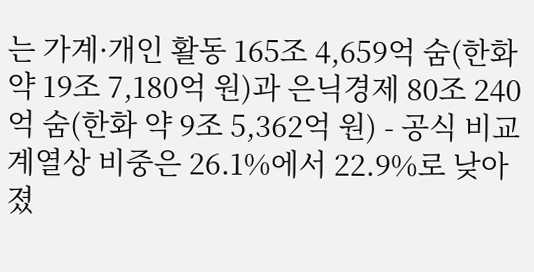는 가계·개인 활동 165조 4,659억 숨(한화 약 19조 7,180억 원)과 은닉경제 80조 240억 숨(한화 약 9조 5,362억 원) - 공식 비교계열상 비중은 26.1%에서 22.9%로 낮아졌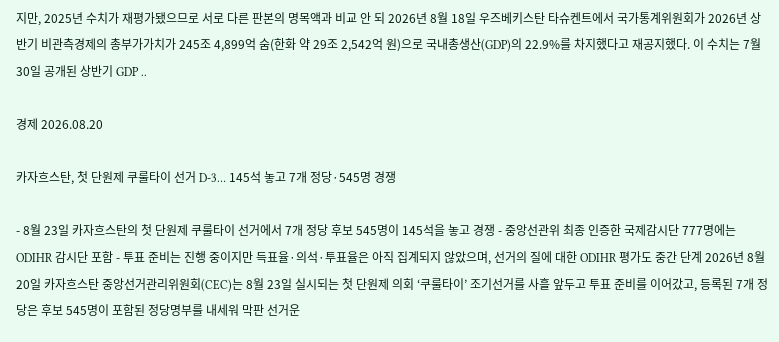지만, 2025년 수치가 재평가됐으므로 서로 다른 판본의 명목액과 비교 안 되 2026년 8월 18일 우즈베키스탄 타슈켄트에서 국가통계위원회가 2026년 상반기 비관측경제의 총부가가치가 245조 4,899억 숨(한화 약 29조 2,542억 원)으로 국내총생산(GDP)의 22.9%를 차지했다고 재공지했다. 이 수치는 7월 30일 공개된 상반기 GDP ..

경제 2026.08.20

카자흐스탄, 첫 단원제 쿠룰타이 선거 D-3… 145석 놓고 7개 정당·545명 경쟁

- 8월 23일 카자흐스탄의 첫 단원제 쿠룰타이 선거에서 7개 정당 후보 545명이 145석을 놓고 경쟁 - 중앙선관위 최종 인증한 국제감시단 777명에는 ODIHR 감시단 포함 - 투표 준비는 진행 중이지만 득표율·의석·투표율은 아직 집계되지 않았으며, 선거의 질에 대한 ODIHR 평가도 중간 단계 2026년 8월 20일 카자흐스탄 중앙선거관리위원회(CEC)는 8월 23일 실시되는 첫 단원제 의회 ‘쿠룰타이’ 조기선거를 사흘 앞두고 투표 준비를 이어갔고, 등록된 7개 정당은 후보 545명이 포함된 정당명부를 내세워 막판 선거운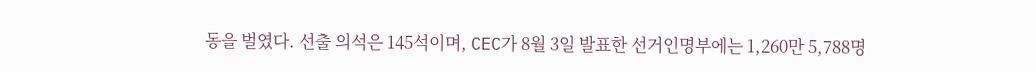동을 벌였다. 선출 의석은 145석이며, CEC가 8월 3일 발표한 선거인명부에는 1,260만 5,788명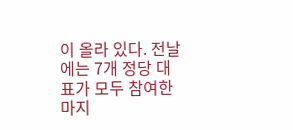이 올라 있다. 전날에는 7개 정당 대표가 모두 참여한 마지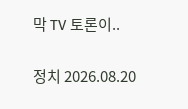막 TV 토론이..

정치 2026.08.20